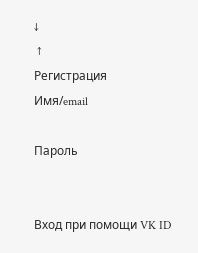↓
 ↑
Регистрация
Имя/email

Пароль


Вход при помощи VK ID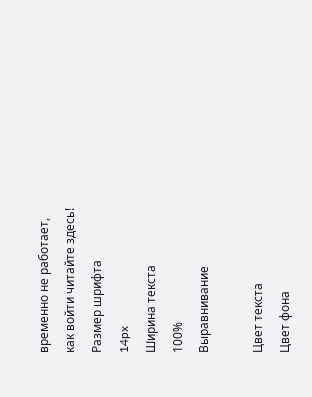временно не работает,
как войти читайте здесь!
Размер шрифта
14px
Ширина текста
100%
Выравнивание

Цвет текста
Цвет фона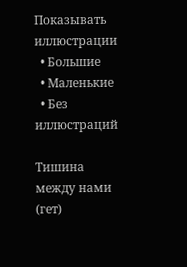Показывать иллюстрации
  • Большие
  • Маленькие
  • Без иллюстраций

Тишина между нами (гет)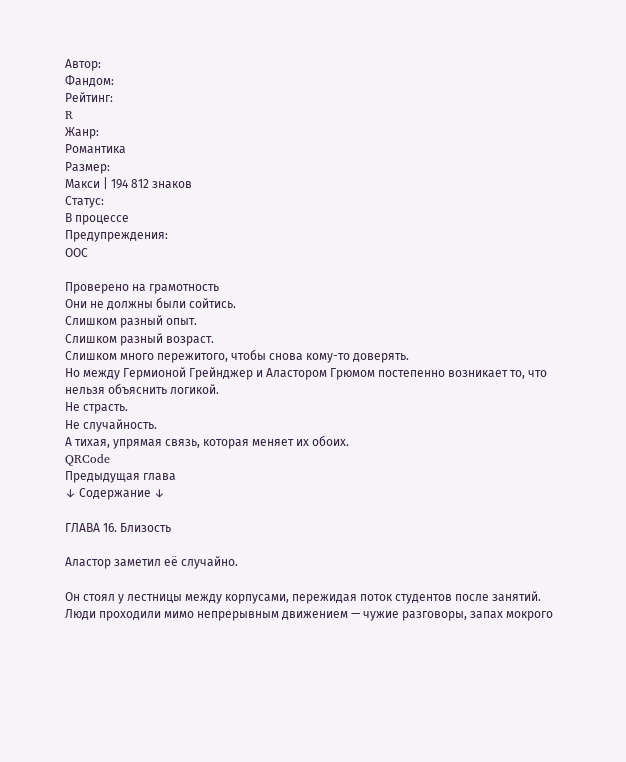Автор:
Фандом:
Рейтинг:
R
Жанр:
Романтика
Размер:
Макси | 194 812 знаков
Статус:
В процессе
Предупреждения:
ООС

Проверено на грамотность
Они не должны были сойтись.
Слишком разный опыт.
Слишком разный возраст.
Слишком много пережитого, чтобы снова кому-то доверять.
Но между Гермионой Грейнджер и Аластором Грюмом постепенно возникает то, что нельзя объяснить логикой.
Не страсть.
Не случайность.
А тихая, упрямая связь, которая меняет их обоих.
QRCode
Предыдущая глава
↓ Содержание ↓

ГЛАВА 16. Близость

Аластор заметил её случайно.

Он стоял у лестницы между корпусами, пережидая поток студентов после занятий. Люди проходили мимо непрерывным движением — чужие разговоры, запах мокрого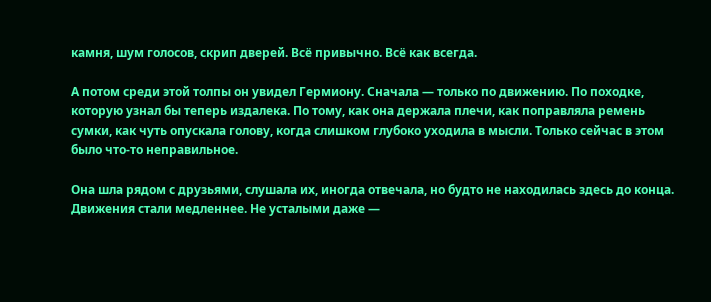камня, шум голосов, скрип дверей. Всё привычно. Всё как всегда.

А потом среди этой толпы он увидел Гермиону. Сначала — только по движению. По походке, которую узнал бы теперь издалека. По тому, как она держала плечи, как поправляла ремень сумки, как чуть опускала голову, когда слишком глубоко уходила в мысли. Только сейчас в этом было что-то неправильное.

Она шла рядом с друзьями, слушала их, иногда отвечала, но будто не находилась здесь до конца. Движения стали медленнее. Не усталыми даже —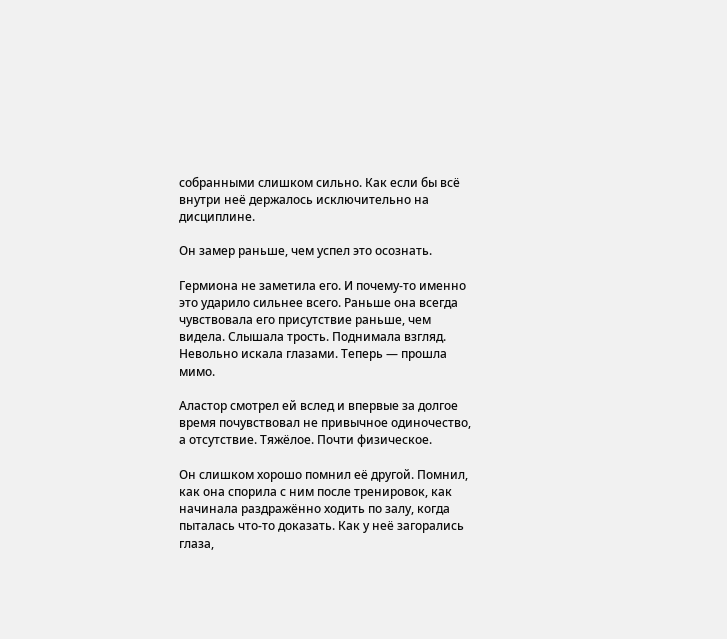собранными слишком сильно. Как если бы всё внутри неё держалось исключительно на дисциплине.

Он замер раньше, чем успел это осознать.

Гермиона не заметила его. И почему-то именно это ударило сильнее всего. Раньше она всегда чувствовала его присутствие раньше, чем видела. Слышала трость. Поднимала взгляд. Невольно искала глазами. Теперь — прошла мимо.

Аластор смотрел ей вслед и впервые за долгое время почувствовал не привычное одиночество, а отсутствие. Тяжёлое. Почти физическое.

Он слишком хорошо помнил её другой. Помнил, как она спорила с ним после тренировок, как начинала раздражённо ходить по залу, когда пыталась что-то доказать. Как у неё загорались глаза,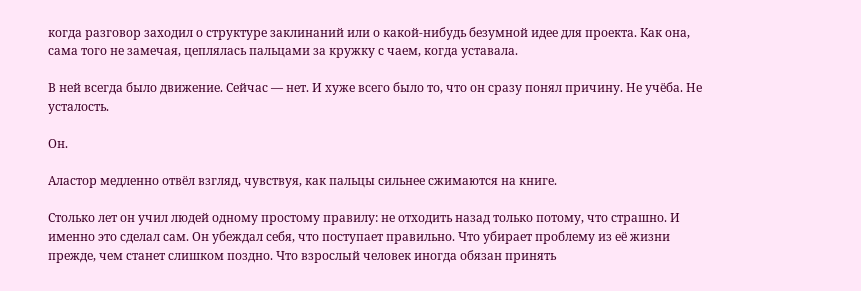когда разговор заходил о структуре заклинаний или о какой-нибудь безумной идее для проекта. Как она, сама того не замечая, цеплялась пальцами за кружку с чаем, когда уставала.

В ней всегда было движение. Сейчас — нет. И хуже всего было то, что он сразу понял причину. Не учёба. Не усталость.

Он.

Аластор медленно отвёл взгляд, чувствуя, как пальцы сильнее сжимаются на книге.

Столько лет он учил людей одному простому правилу: не отходить назад только потому, что страшно. И именно это сделал сам. Он убеждал себя, что поступает правильно. Что убирает проблему из её жизни прежде, чем станет слишком поздно. Что взрослый человек иногда обязан принять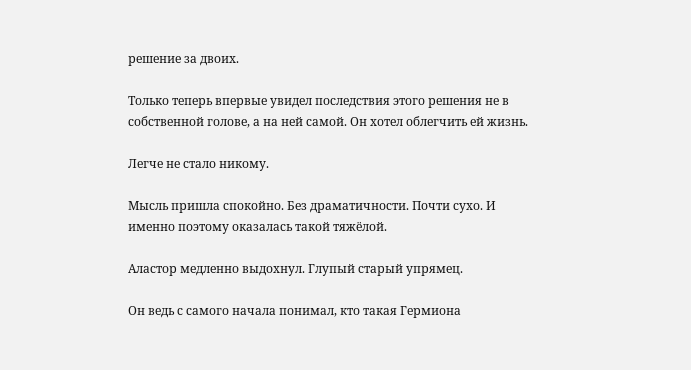решение за двоих.

Только теперь впервые увидел последствия этого решения не в собственной голове, а на ней самой. Он хотел облегчить ей жизнь.

Легче не стало никому.

Мысль пришла спокойно. Без драматичности. Почти сухо. И именно поэтому оказалась такой тяжёлой.

Аластор медленно выдохнул. Глупый старый упрямец.

Он ведь с самого начала понимал, кто такая Гермиона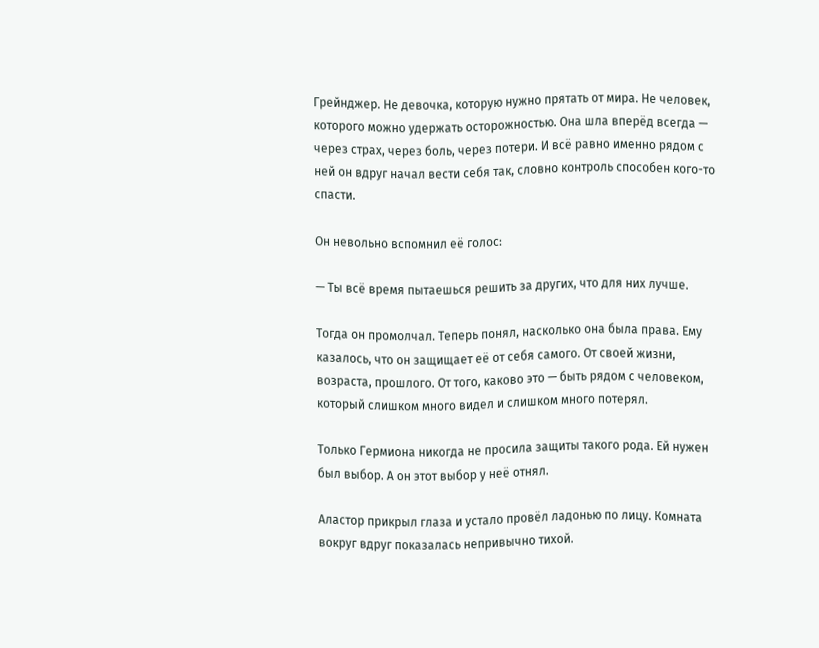Грейнджер. Не девочка, которую нужно прятать от мира. Не человек, которого можно удержать осторожностью. Она шла вперёд всегда — через страх, через боль, через потери. И всё равно именно рядом с ней он вдруг начал вести себя так, словно контроль способен кого-то спасти.

Он невольно вспомнил её голос:

— Ты всё время пытаешься решить за других, что для них лучше.

Тогда он промолчал. Теперь понял, насколько она была права. Ему казалось, что он защищает её от себя самого. От своей жизни, возраста, прошлого. От того, каково это — быть рядом с человеком, который слишком много видел и слишком много потерял.

Только Гермиона никогда не просила защиты такого рода. Ей нужен был выбор. А он этот выбор у неё отнял.

Аластор прикрыл глаза и устало провёл ладонью по лицу. Комната вокруг вдруг показалась непривычно тихой.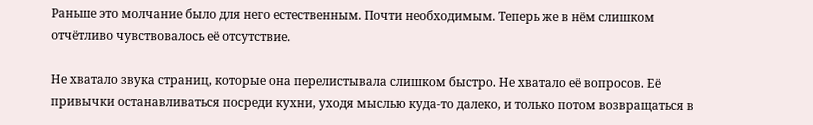Раньше это молчание было для него естественным. Почти необходимым. Теперь же в нём слишком отчётливо чувствовалось её отсутствие.

Не хватало звука страниц, которые она перелистывала слишком быстро. Не хватало её вопросов. Её привычки останавливаться посреди кухни, уходя мыслью куда-то далеко, и только потом возвращаться в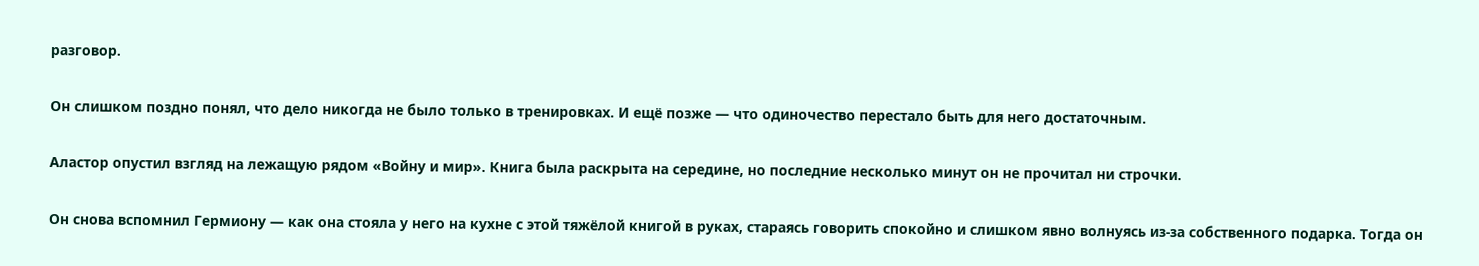разговор.

Он слишком поздно понял, что дело никогда не было только в тренировках. И ещё позже — что одиночество перестало быть для него достаточным.

Аластор опустил взгляд на лежащую рядом «Войну и мир». Книга была раскрыта на середине, но последние несколько минут он не прочитал ни строчки.

Он снова вспомнил Гермиону — как она стояла у него на кухне с этой тяжёлой книгой в руках, стараясь говорить спокойно и слишком явно волнуясь из-за собственного подарка. Тогда он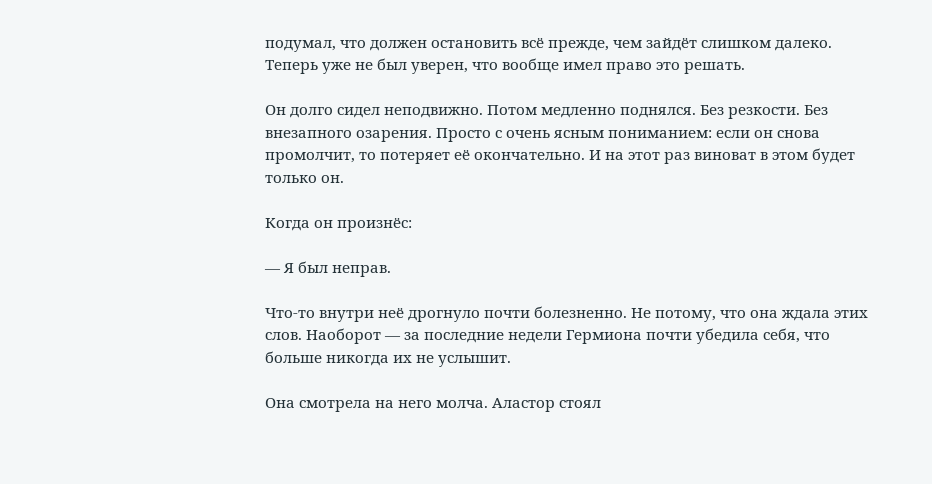подумал, что должен остановить всё прежде, чем зайдёт слишком далеко. Теперь уже не был уверен, что вообще имел право это решать.

Он долго сидел неподвижно. Потом медленно поднялся. Без резкости. Без внезапного озарения. Просто с очень ясным пониманием: если он снова промолчит, то потеряет её окончательно. И на этот раз виноват в этом будет только он.

Когда он произнёс:

— Я был неправ.

Что-то внутри неё дрогнуло почти болезненно. Не потому, что она ждала этих слов. Наоборот — за последние недели Гермиона почти убедила себя, что больше никогда их не услышит.

Она смотрела на него молча. Аластор стоял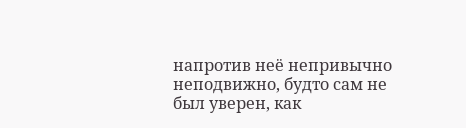напротив неё непривычно неподвижно, будто сам не был уверен, как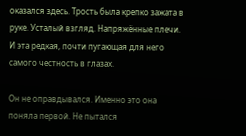оказался здесь. Трость была крепко зажата в руке. Усталый взгляд. Напряжённые плечи. И эта редкая, почти пугающая для него самого честность в глазах.

Он не оправдывался. Именно это она поняла первой. Не пытался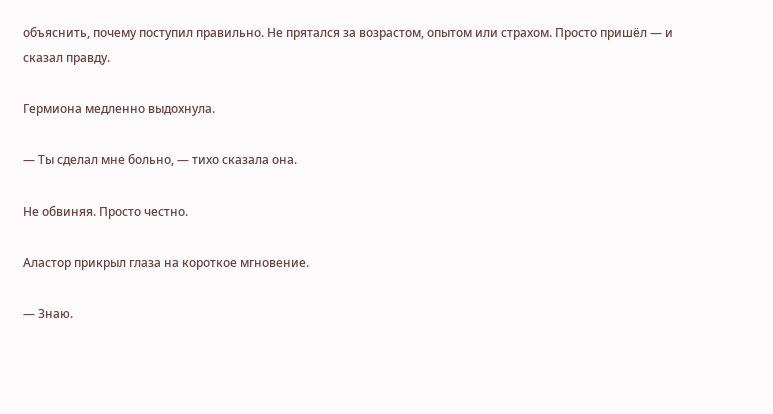объяснить, почему поступил правильно. Не прятался за возрастом, опытом или страхом. Просто пришёл — и сказал правду.

Гермиона медленно выдохнула.

— Ты сделал мне больно, — тихо сказала она.

Не обвиняя. Просто честно.

Аластор прикрыл глаза на короткое мгновение.

— Знаю.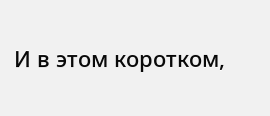И в этом коротком,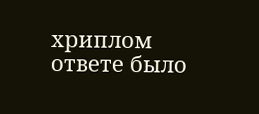хриплом ответе было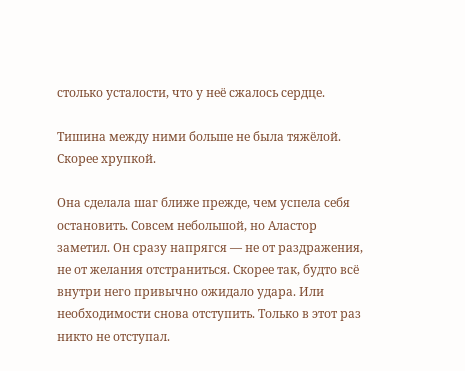столько усталости, что у неё сжалось сердце.

Тишина между ними больше не была тяжёлой. Скорее хрупкой.

Она сделала шаг ближе прежде, чем успела себя остановить. Совсем небольшой, но Аластор заметил. Он сразу напрягся — не от раздражения, не от желания отстраниться. Скорее так, будто всё внутри него привычно ожидало удара. Или необходимости снова отступить. Только в этот раз никто не отступал.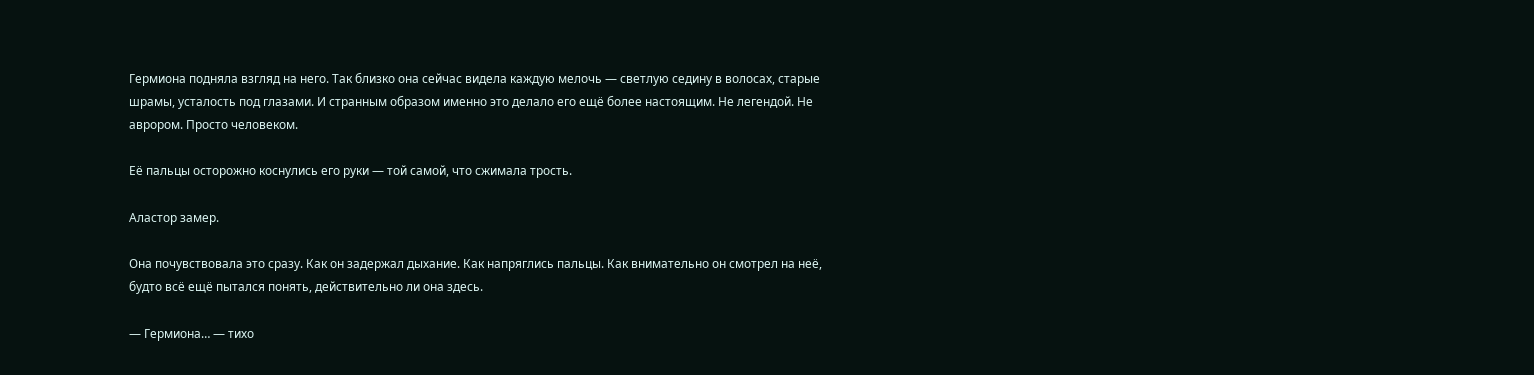Гермиона подняла взгляд на него. Так близко она сейчас видела каждую мелочь — светлую седину в волосах, старые шрамы, усталость под глазами. И странным образом именно это делало его ещё более настоящим. Не легендой. Не аврором. Просто человеком.

Её пальцы осторожно коснулись его руки — той самой, что сжимала трость.

Аластор замер.

Она почувствовала это сразу. Как он задержал дыхание. Как напряглись пальцы. Как внимательно он смотрел на неё, будто всё ещё пытался понять, действительно ли она здесь.

— Гермиона… — тихо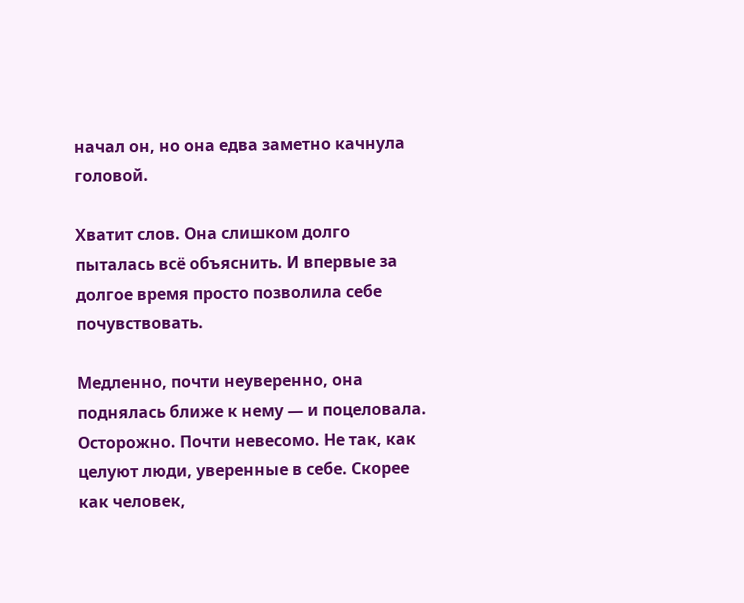начал он, но она едва заметно качнула головой.

Хватит слов. Она слишком долго пыталась всё объяснить. И впервые за долгое время просто позволила себе почувствовать.

Медленно, почти неуверенно, она поднялась ближе к нему — и поцеловала. Осторожно. Почти невесомо. Не так, как целуют люди, уверенные в себе. Скорее как человек,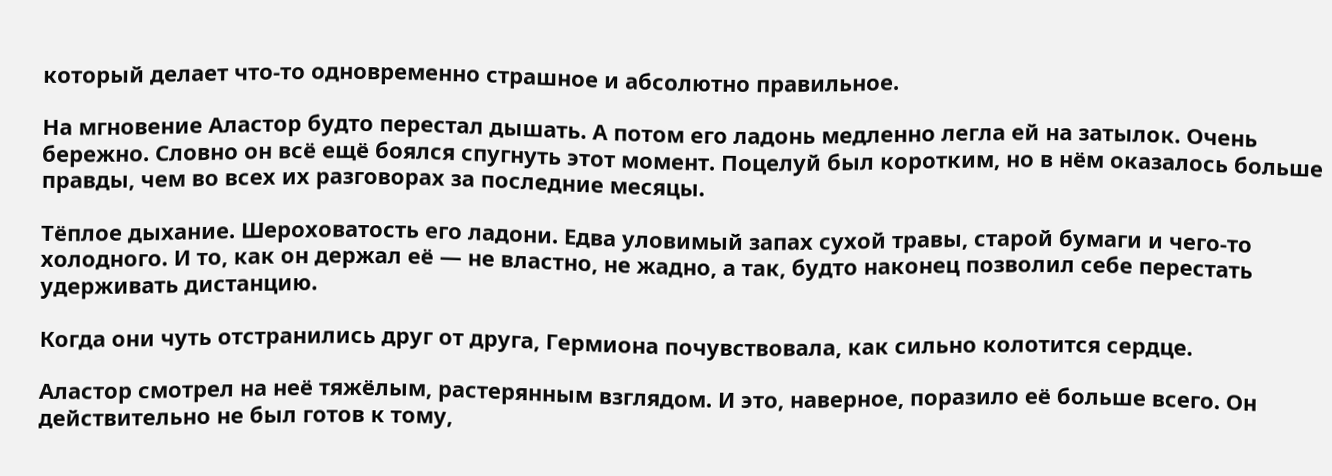который делает что-то одновременно страшное и абсолютно правильное.

На мгновение Аластор будто перестал дышать. А потом его ладонь медленно легла ей на затылок. Очень бережно. Словно он всё ещё боялся спугнуть этот момент. Поцелуй был коротким, но в нём оказалось больше правды, чем во всех их разговорах за последние месяцы.

Тёплое дыхание. Шероховатость его ладони. Едва уловимый запах сухой травы, старой бумаги и чего-то холодного. И то, как он держал её — не властно, не жадно, а так, будто наконец позволил себе перестать удерживать дистанцию.

Когда они чуть отстранились друг от друга, Гермиона почувствовала, как сильно колотится сердце.

Аластор смотрел на неё тяжёлым, растерянным взглядом. И это, наверное, поразило её больше всего. Он действительно не был готов к тому,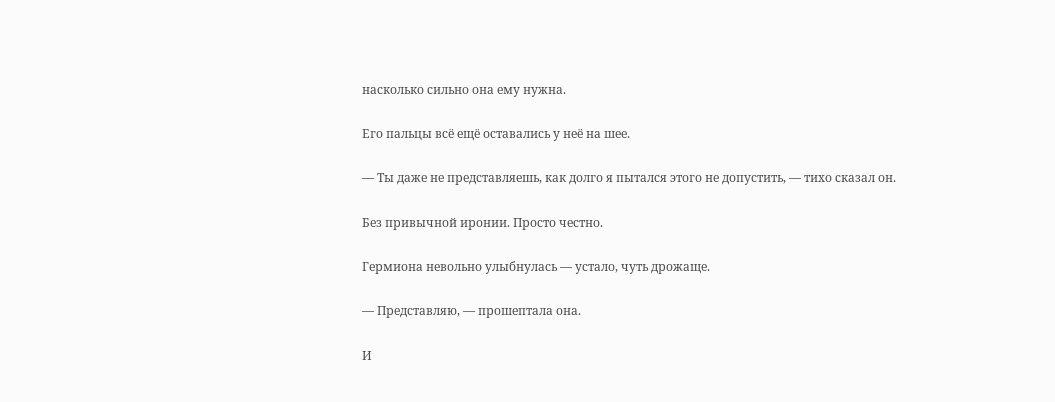насколько сильно она ему нужна.

Его пальцы всё ещё оставались у неё на шее.

— Ты даже не представляешь, как долго я пытался этого не допустить, — тихо сказал он.

Без привычной иронии. Просто честно.

Гермиона невольно улыбнулась — устало, чуть дрожаще.

— Представляю, — прошептала она.

И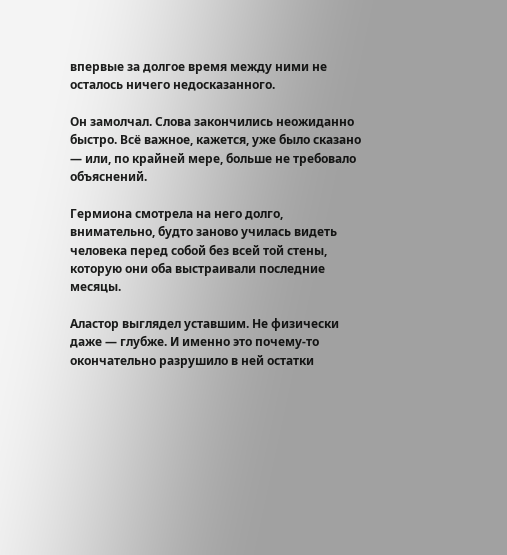впервые за долгое время между ними не осталось ничего недосказанного.

Он замолчал. Слова закончились неожиданно быстро. Всё важное, кажется, уже было сказано — или, по крайней мере, больше не требовало объяснений.

Гермиона смотрела на него долго, внимательно, будто заново училась видеть человека перед собой без всей той стены, которую они оба выстраивали последние месяцы.

Аластор выглядел уставшим. Не физически даже — глубже. И именно это почему-то окончательно разрушило в ней остатки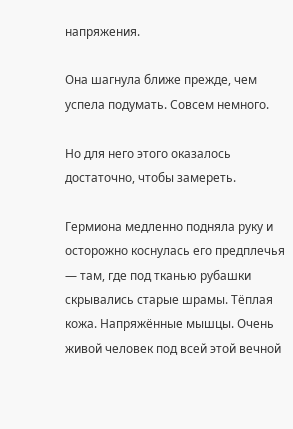напряжения.

Она шагнула ближе прежде, чем успела подумать. Совсем немного.

Но для него этого оказалось достаточно, чтобы замереть.

Гермиона медленно подняла руку и осторожно коснулась его предплечья — там, где под тканью рубашки скрывались старые шрамы. Тёплая кожа. Напряжённые мышцы. Очень живой человек под всей этой вечной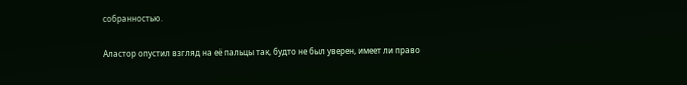собранностью.

Аластор опустил взгляд на её пальцы так, будто не был уверен, имеет ли право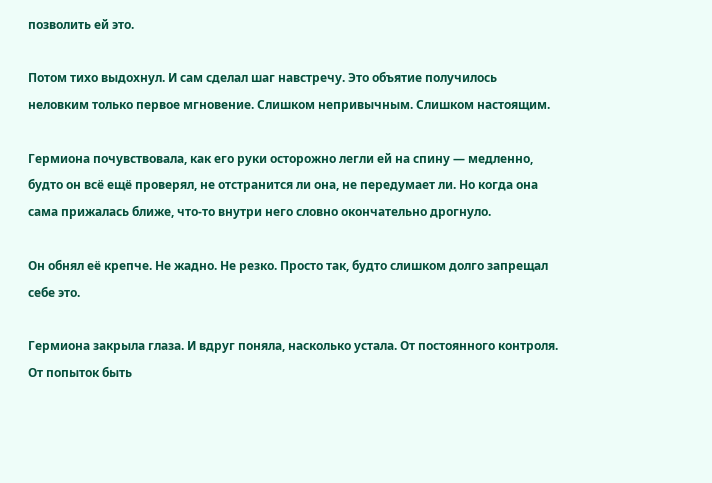позволить ей это.

Потом тихо выдохнул. И сам сделал шаг навстречу. Это объятие получилось неловким только первое мгновение. Слишком непривычным. Слишком настоящим.

Гермиона почувствовала, как его руки осторожно легли ей на спину — медленно, будто он всё ещё проверял, не отстранится ли она, не передумает ли. Но когда она сама прижалась ближе, что-то внутри него словно окончательно дрогнуло.

Он обнял её крепче. Не жадно. Не резко. Просто так, будто слишком долго запрещал себе это.

Гермиона закрыла глаза. И вдруг поняла, насколько устала. От постоянного контроля. От попыток быть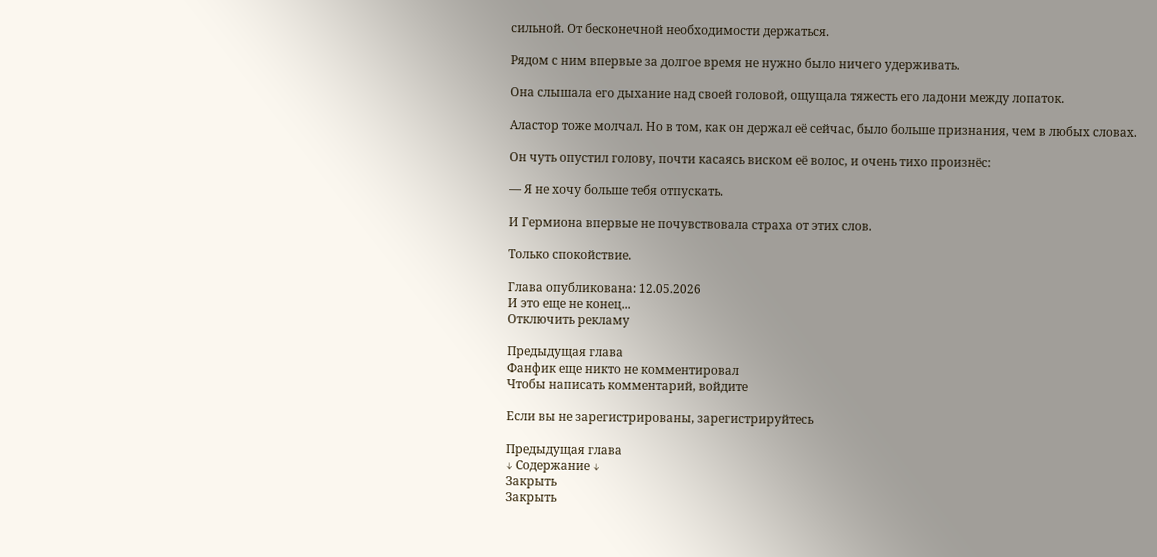сильной. От бесконечной необходимости держаться.

Рядом с ним впервые за долгое время не нужно было ничего удерживать.

Она слышала его дыхание над своей головой, ощущала тяжесть его ладони между лопаток.

Аластор тоже молчал. Но в том, как он держал её сейчас, было больше признания, чем в любых словах.

Он чуть опустил голову, почти касаясь виском её волос, и очень тихо произнёс:

— Я не хочу больше тебя отпускать.

И Гермиона впервые не почувствовала страха от этих слов.

Только спокойствие.

Глава опубликована: 12.05.2026
И это еще не конец...
Отключить рекламу

Предыдущая глава
Фанфик еще никто не комментировал
Чтобы написать комментарий, войдите

Если вы не зарегистрированы, зарегистрируйтесь

Предыдущая глава
↓ Содержание ↓
Закрыть
Закрыть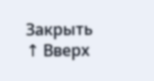Закрыть
↑ Вверх